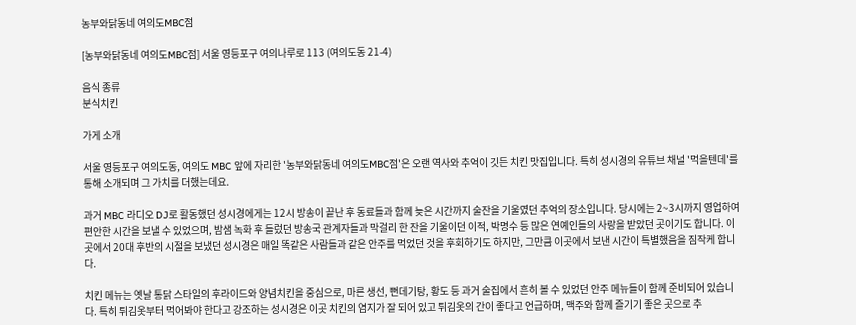농부와닭동네 여의도MBC점

[농부와닭동네 여의도MBC점] 서울 영등포구 여의나루로 113 (여의도동 21-4)

음식 종류
분식치킨

가게 소개

서울 영등포구 여의도동, 여의도 MBC 앞에 자리한 '농부와닭동네 여의도MBC점'은 오랜 역사와 추억이 깃든 치킨 맛집입니다. 특히 성시경의 유튜브 채널 '먹을텐데'를 통해 소개되며 그 가치를 더했는데요.

과거 MBC 라디오 DJ로 활동했던 성시경에게는 12시 방송이 끝난 후 동료들과 함께 늦은 시간까지 술잔을 기울였던 추억의 장소입니다. 당시에는 2~3시까지 영업하여 편안한 시간을 보낼 수 있었으며, 밤샘 녹화 후 들렀던 방송국 관계자들과 막걸리 한 잔을 기울이던 이적, 박명수 등 많은 연예인들의 사랑을 받았던 곳이기도 합니다. 이곳에서 20대 후반의 시절을 보냈던 성시경은 매일 똑같은 사람들과 같은 안주를 먹었던 것을 후회하기도 하지만, 그만큼 이곳에서 보낸 시간이 특별했음을 짐작케 합니다.

치킨 메뉴는 옛날 통닭 스타일의 후라이드와 양념치킨을 중심으로, 마른 생선, 뻔데기탕, 황도 등 과거 술집에서 흔히 볼 수 있었던 안주 메뉴들이 함께 준비되어 있습니다. 특히 튀김옷부터 먹어봐야 한다고 강조하는 성시경은 이곳 치킨의 염지가 잘 되어 있고 튀김옷의 간이 좋다고 언급하며, 맥주와 함께 즐기기 좋은 곳으로 추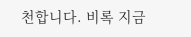천합니다. 비록 지금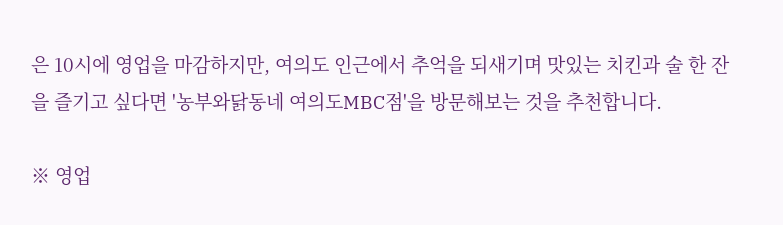은 10시에 영업을 마감하지만, 여의도 인근에서 추억을 되새기며 맛있는 치킨과 술 한 잔을 즐기고 싶다면 '농부와닭동네 여의도MBC점'을 방문해보는 것을 추천합니다.

※ 영업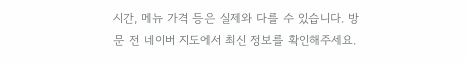시간, 메뉴 가격 등은 실제와 다를 수 있습니다. 방문 전 네이버 지도에서 최신 정보를 확인해주세요.